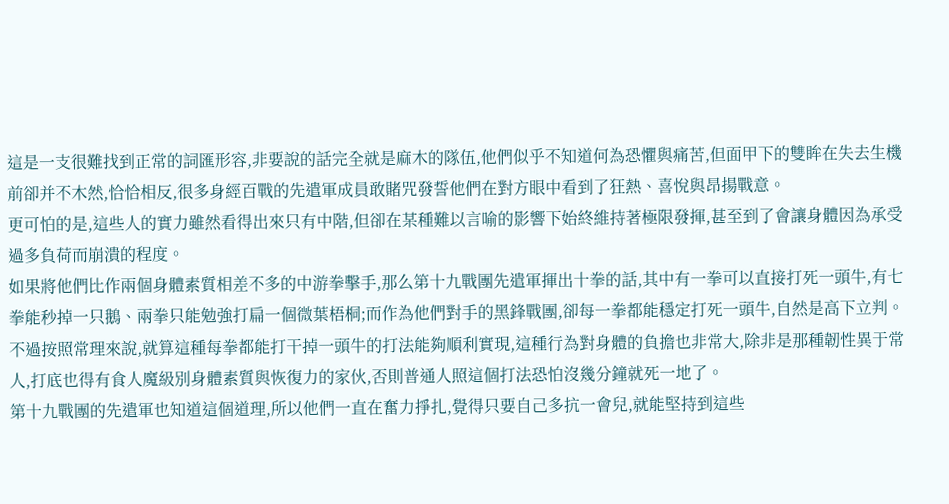這是一支很難找到正常的詞匯形容,非要說的話完全就是麻木的隊伍,他們似乎不知道何為恐懼與痛苦,但面甲下的雙眸在失去生機前卻并不木然,恰恰相反,很多身經百戰的先遣軍成員敢賭咒發誓他們在對方眼中看到了狂熱、喜悅與昂揚戰意。
更可怕的是,這些人的實力雖然看得出來只有中階,但卻在某種難以言喻的影響下始終維持著極限發揮,甚至到了會讓身體因為承受過多負荷而崩潰的程度。
如果將他們比作兩個身體素質相差不多的中游拳擊手,那么第十九戰團先遣軍揮出十拳的話,其中有一拳可以直接打死一頭牛,有七拳能秒掉一只鵝、兩拳只能勉強打扁一個微葉梧桐;而作為他們對手的黑鋒戰團,卻每一拳都能穩定打死一頭牛,自然是高下立判。
不過按照常理來說,就算這種每拳都能打干掉一頭牛的打法能夠順利實現,這種行為對身體的負擔也非常大,除非是那種韌性異于常人,打底也得有食人魔級別身體素質與恢復力的家伙,否則普通人照這個打法恐怕沒幾分鐘就死一地了。
第十九戰團的先遣軍也知道這個道理,所以他們一直在奮力掙扎,覺得只要自己多抗一會兒,就能堅持到這些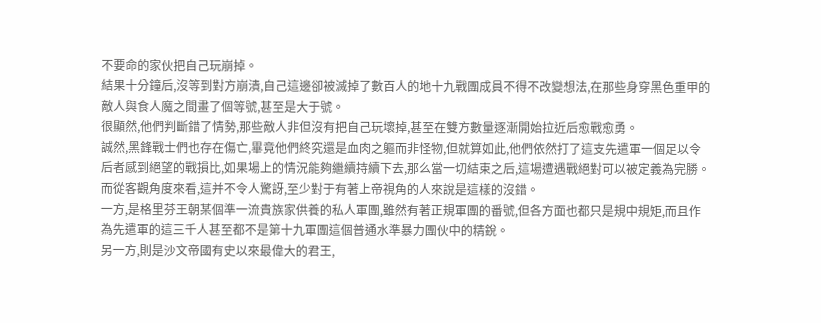不要命的家伙把自己玩崩掉。
結果十分鐘后,沒等到對方崩潰,自己這邊卻被滅掉了數百人的地十九戰團成員不得不改變想法,在那些身穿黑色重甲的敵人與食人魔之間畫了個等號,甚至是大于號。
很顯然,他們判斷錯了情勢,那些敵人非但沒有把自己玩壞掉,甚至在雙方數量逐漸開始拉近后愈戰愈勇。
誠然,黑鋒戰士們也存在傷亡,畢竟他們終究還是血肉之軀而非怪物,但就算如此,他們依然打了這支先遣軍一個足以令后者感到絕望的戰損比,如果場上的情況能夠繼續持續下去,那么當一切結束之后,這場遭遇戰絕對可以被定義為完勝。
而從客觀角度來看,這并不令人驚訝,至少對于有著上帝視角的人來說是這樣的沒錯。
一方,是格里芬王朝某個準一流貴族家供養的私人軍團,雖然有著正規軍團的番號,但各方面也都只是規中規矩,而且作為先遣軍的這三千人甚至都不是第十九軍團這個普通水準暴力團伙中的精銳。
另一方,則是沙文帝國有史以來最偉大的君王,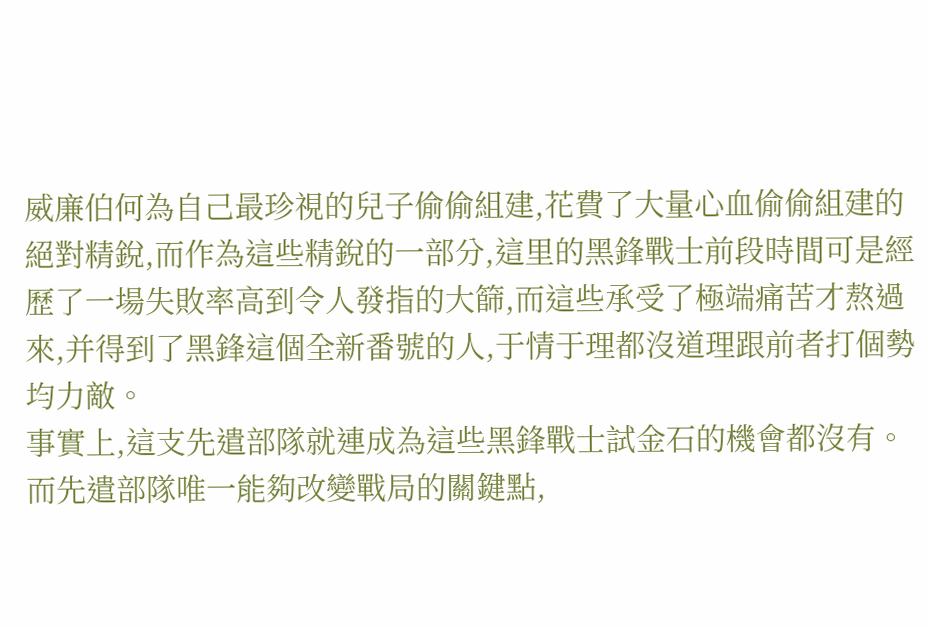威廉伯何為自己最珍視的兒子偷偷組建,花費了大量心血偷偷組建的絕對精銳,而作為這些精銳的一部分,這里的黑鋒戰士前段時間可是經歷了一場失敗率高到令人發指的大篩,而這些承受了極端痛苦才熬過來,并得到了黑鋒這個全新番號的人,于情于理都沒道理跟前者打個勢均力敵。
事實上,這支先遣部隊就連成為這些黑鋒戰士試金石的機會都沒有。
而先遣部隊唯一能夠改變戰局的關鍵點,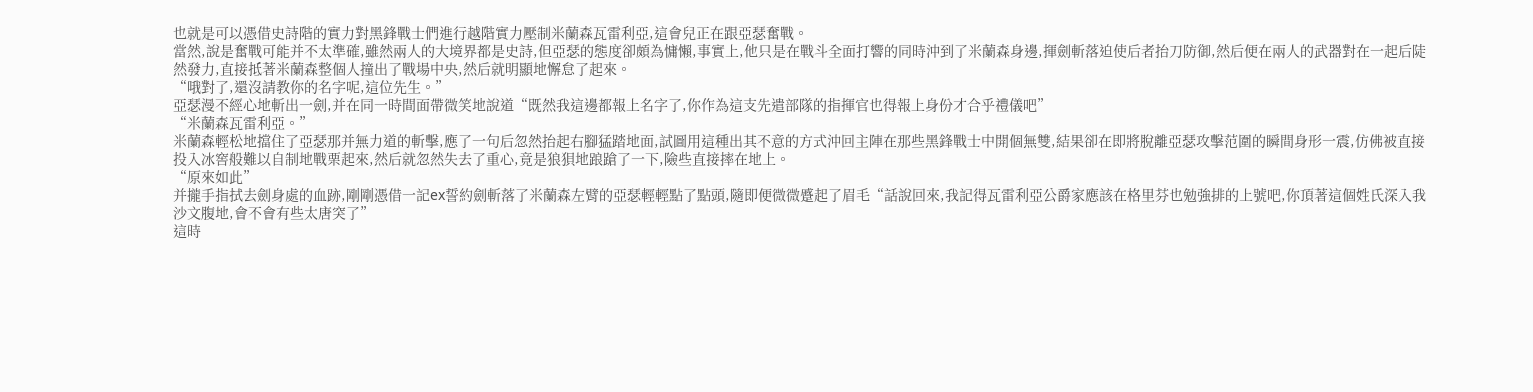也就是可以憑借史詩階的實力對黑鋒戰士們進行越階實力壓制米蘭森瓦雷利亞,這會兒正在跟亞瑟奮戰。
當然,說是奮戰可能并不太準確,雖然兩人的大境界都是史詩,但亞瑟的態度卻頗為慵懶,事實上,他只是在戰斗全面打響的同時沖到了米蘭森身邊,揮劍斬落迫使后者抬刀防御,然后便在兩人的武器對在一起后陡然發力,直接抵著米蘭森整個人撞出了戰場中央,然后就明顯地懈怠了起來。
“哦對了,還沒請教你的名字呢,這位先生。”
亞瑟漫不經心地斬出一劍,并在同一時間面帶微笑地說道“既然我這邊都報上名字了,你作為這支先遣部隊的指揮官也得報上身份才合乎禮儀吧”
“米蘭森瓦雷利亞。”
米蘭森輕松地擋住了亞瑟那并無力道的斬擊,應了一句后忽然抬起右腳猛踏地面,試圖用這種出其不意的方式沖回主陣在那些黑鋒戰士中開個無雙,結果卻在即將脫離亞瑟攻擊范圍的瞬間身形一震,仿佛被直接投入冰窖般難以自制地戰栗起來,然后就忽然失去了重心,竟是狼狽地踉蹌了一下,險些直接摔在地上。
“原來如此”
并攏手指拭去劍身處的血跡,剛剛憑借一記ex誓約劍斬落了米蘭森左臂的亞瑟輕輕點了點頭,隨即便微微蹙起了眉毛“話說回來,我記得瓦雷利亞公爵家應該在格里芬也勉強排的上號吧,你頂著這個姓氏深入我沙文腹地,會不會有些太唐突了”
這時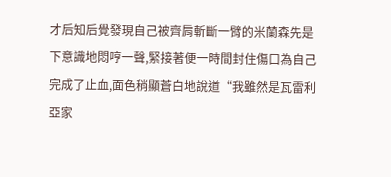才后知后覺發現自己被齊肩斬斷一臂的米蘭森先是下意識地悶哼一聲,緊接著便一時間封住傷口為自己完成了止血,面色稍顯蒼白地說道“我雖然是瓦雷利亞家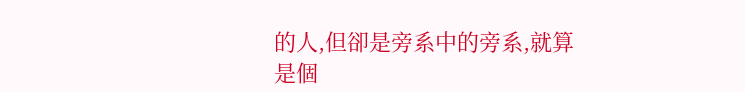的人,但卻是旁系中的旁系,就算是個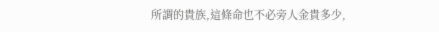所謂的貴族,這條命也不必旁人金貴多少,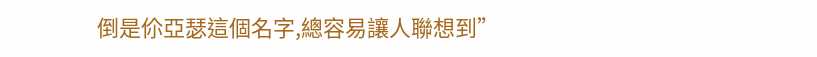倒是伱亞瑟這個名字,總容易讓人聯想到”